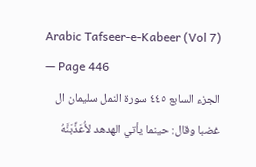Arabic Tafseer-e-Kabeer (Vol 7) — Page 446
الجزء السابع ٤٤٥ سورة النمل سليمان ال غضبا وقال: حينما يأتي الهدهد لأُعَذِّبَنَّهُ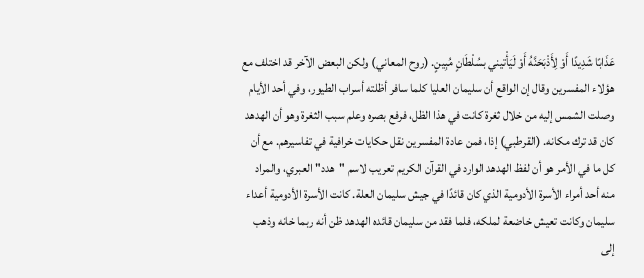عَذَابًا شَدِيدًا أَوْ لِأَذْبَحَنَّهُ أَوْ لَيَأْتيني بسُلْطَانٍ مُبِينٍ. (روح المعاني) ولكن البعض الآخر قد اختلف مع هؤلاء المفسرين وقال إن الواقع أن سليمان العليا كلما سافر أظلته أسراب الطيور، وفي أحد الأيام وصلت الشمس إليه من خلال ثغرة كانت في هذا الظل، فرفع بصره وعلم سبب الثغرة وهو أن الهدهد كان قد ترك مكانه. (القرطبي) إذا، فمن عادة المفسرين نقل حكايات خرافية في تفاسيرهم. مع أن كل ما في الأمر هو أن لفظ الهدهد الوارد في القرآن الكريم تعريب لاسم "هدد" العبري، والمراد منه أحد أمراء الأسرة الأدومية الذي كان قائدًا في جيش سليمان العلة. كانت الأسرة الأدومية أعداء سليمان وكانت تعيش خاضعة لملكه، فلما فقد من سليمان قائده الهدهد ظن أنه ربما خانه وذهب إلى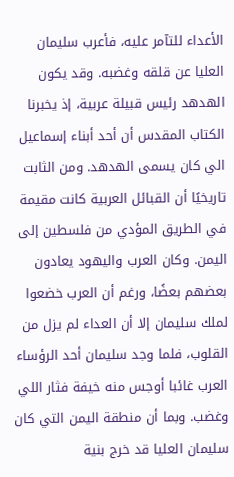الأعداء للتآمر عليه، فأعرب سليمان العليا عن قلقه وغضبه. وقد يكون الهدهد رئيس قبيلة عربية، إذ يخبرنا الكتاب المقدس أن أحد أبناء إسماعيل الي كان يسمى الهدهد. ومن الثابت تاريخيًا أن القبائل العربية كانت مقيمة في الطريق المؤدي من فلسطين إلى اليمن. وكان العرب واليهود يعادون بعضهم بعضًا، ورغم أن العرب خضعوا لملك سليمان إلا أن العداء لم يزل من القلوب، فلما وجد سليمان أحد الرؤساء العرب غائبا أوجس منه خيفة فثار اللي وغضب. وبما أن منطقة اليمن التي كان سليمان العليا قد خرج بنية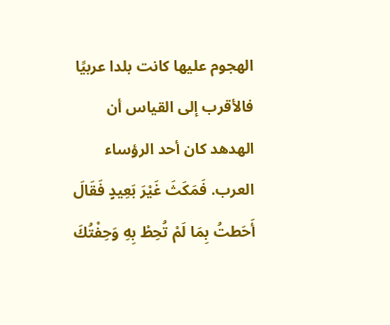الهجوم عليها كانت بلدا عربيًا فالأقرب إلى القياس أن الهدهد كان أحد الرؤساء العرب. فَمَكَثَ غَيْرَ بَعِيدٍ فَقَالَ أَحَطتُ بِمَا لَمْ تُحِطْ بِهِ وَحِفْتُكَ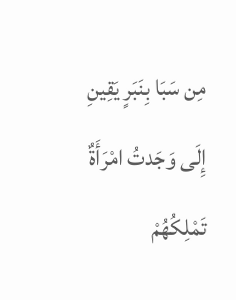مِن سَبَا بِنَبَرٍ يَقِينِ إِلَى وَجَدتُ امْرَأَةٌ تَمْلِكُهُمْ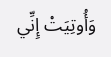وَأُوتِيَتْ إِنِّي